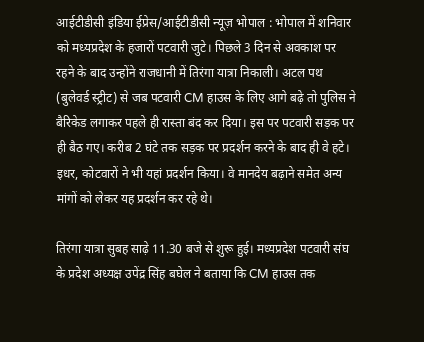आईटीडीसी इंडिया ईप्रेस/आईटीडीसी न्यूज़ भोपाल : भोपाल में शनिवार को मध्यप्रदेश के हजारों पटवारी जुटे। पिछले 3 दिन से अवकाश पर रहने के बाद उन्होंने राजधानी में तिरंगा यात्रा निकाली। अटल पथ (बुलेवर्ड स्ट्रीट) से जब पटवारी CM हाउस के लिए आगे बढ़े तो पुलिस ने बैरिकेड लगाकर पहले ही रास्ता बंद कर दिया। इस पर पटवारी सड़क पर ही बैठ गए। करीब 2 घंटे तक सड़क पर प्रदर्शन करने के बाद ही वे हटे। इधर, कोटवारों ने भी यहां प्रदर्शन किया। वे मानदेय बढ़ाने समेत अन्य मांगों को लेकर यह प्रदर्शन कर रहे थे।

तिरंगा यात्रा सुबह साढ़े 11.30 बजे से शुरू हुई। मध्यप्रदेश पटवारी संघ के प्रदेश अध्यक्ष उपेंद्र सिंह बघेल ने बताया कि CM हाउस तक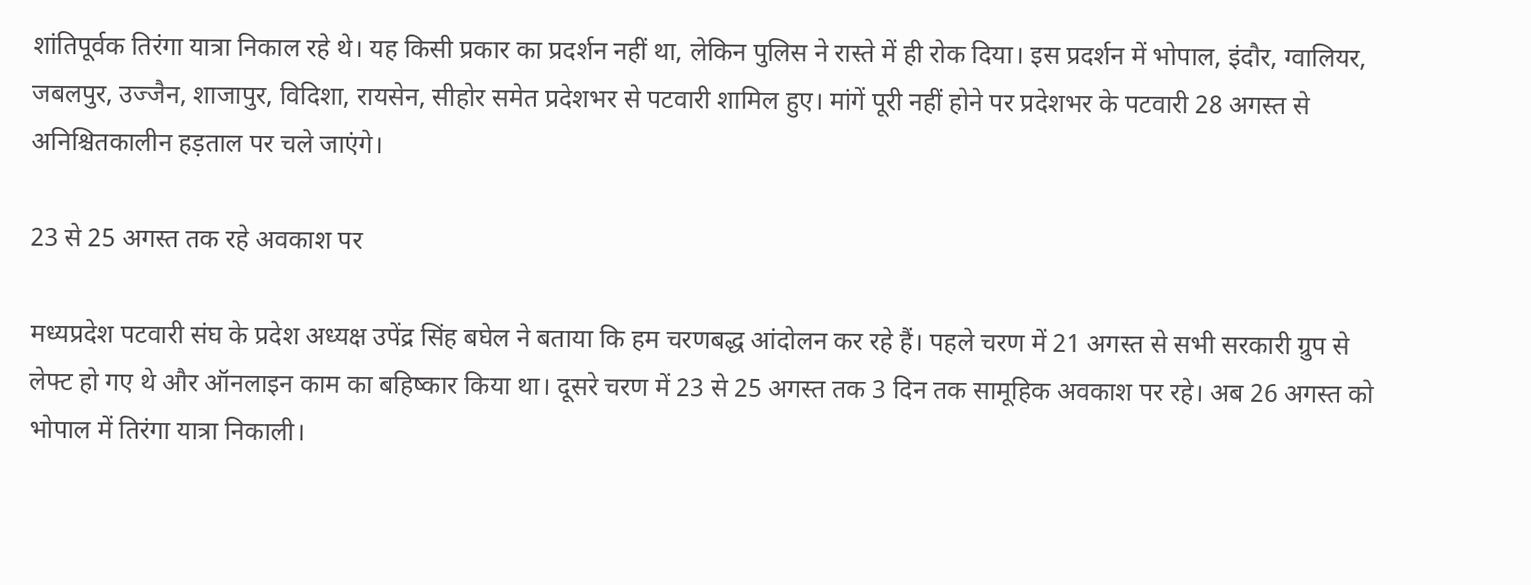शांतिपूर्वक तिरंगा यात्रा निकाल रहे थे। यह किसी प्रकार का प्रदर्शन नहीं था, लेकिन पुलिस ने रास्ते में ही रोक दिया। इस प्रदर्शन में भोपाल, इंदौर, ग्वालियर, जबलपुर, उज्जैन, शाजापुर, विदिशा, रायसेन, सीहोर समेत प्रदेशभर से पटवारी शामिल हुए। मांगें पूरी नहीं होने पर प्रदेशभर के पटवारी 28 अगस्त से अनिश्चितकालीन हड़ताल पर चले जाएंगे।

23 से 25 अगस्त तक रहे अवकाश पर

मध्यप्रदेश पटवारी संघ के प्रदेश अध्यक्ष उपेंद्र सिंह बघेल ने बताया कि हम चरणबद्ध आंदोलन कर रहे हैं। पहले चरण में 21 अगस्त से सभी सरकारी ग्रुप से लेफ्ट हो गए थे और ऑनलाइन काम का बहिष्कार किया था। दूसरे चरण में 23 से 25 अगस्त तक 3 दिन तक सामूहिक अवकाश पर रहे। अब 26 अगस्त को भोपाल में तिरंगा यात्रा निकाली।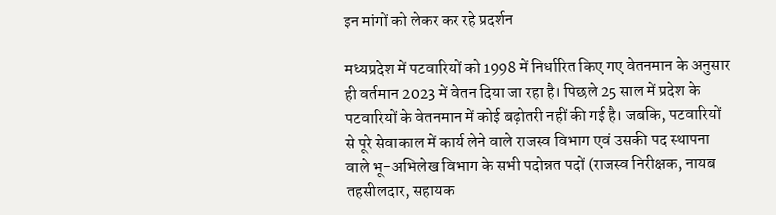इन मांगों को लेकर कर रहे प्रदर्शन

मध्यप्रदेश में पटवारियों को 1998 में निर्धारित किए गए वेतनमान के अनुसार ही वर्तमान 2023 में वेतन दिया जा रहा है। पिछले 25 साल में प्रदेश के पटवारियों के वेतनमान में कोई बढ़ोतरी नहीं की गई है। जबकि, पटवारियों से पूरे सेवाकाल में कार्य लेने वाले राजस्व विभाग एवं उसकी पद स्थापना वाले भू-अभिलेख विभाग के सभी पदोन्नत पदों (राजस्व निरीक्षक, नायब तहसीलदार, सहायक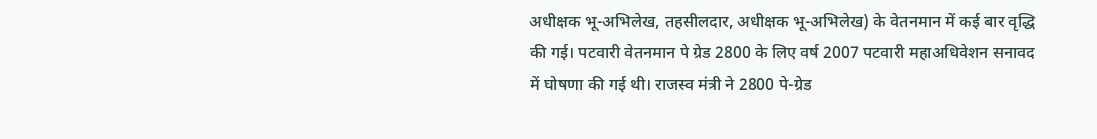अधीक्षक भू-अभिलेख, तहसीलदार, अधीक्षक भू-अभिलेख) के वेतनमान में कई बार वृद्धि की गई। पटवारी वेतनमान पे ग्रेड 2800 के लिए वर्ष 2007 पटवारी महाअधिवेशन सनावद में घोषणा की गई थी। राजस्व मंत्री ने 2800 पे-ग्रेड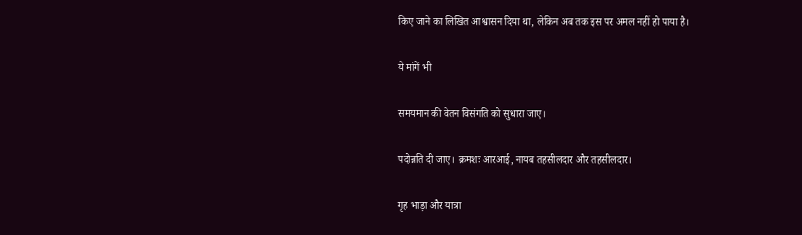किए जाने का लिखित आश्वासन दिया था, लेकिन अब तक इस पर अमल नहीं हो पाया है।

ये मांगें भी

समयमान की वेतन विसंगति को सुधारा जाए।

पदोन्नति दी जाए। क्रमशः आरआई, नायब तहसीलदार और तहसीलदार।

गृह भाड़ा और यात्रा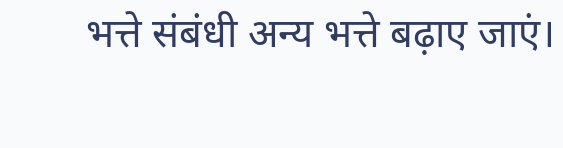भत्ते संबंधी अन्य भत्ते बढ़ाए जाएं।